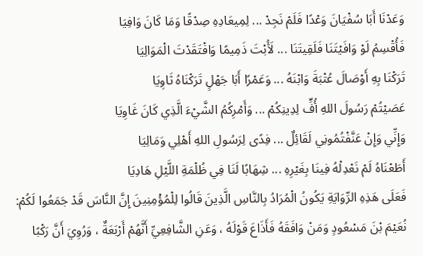وَعَدْنَا أَبَا سُفْيَانَ وَعْدًا فَلَمْ نَجِدْ ... لِمِيعَادِهِ صِدْقًا وَمَا كَانَ وَافِيَا
فَأُقْسِمُ لَوْ وَافَيْتَنَا فَلَقِيتَنَا ... لَأُبْتَ ذَمِيمًا وَافْتَقَدْتَ الْمَوَالِيَا
تَرَكْنَا بِهِ أَوْصَالَ عُتْبَةَ وَابْنَهُ ... وَعَمْرًا أَبَا جَهْلٍ تَرَكْنَاهُ ثَاوِيَا
عَصَيْتُمْ رَسُولَ اللهِ أُفٍّ لِدِينِكُمْ ... وَأَمْرِكُمُ الشَّيْءَ الَّذِي كَانَ غَاوِيَا
وَإِنِّي وَإِنْ عَنَّفْتُمُونِي لَقَائِلٌ ... فِدًى لِرَسُولِ اللهِ أَهْلِي وَمَالِيَا
أَطَعْنَاهُ لَمْ نَعْدِلْهُ فِينَا بِغَيْرِهِ ... شِهَابًا لَنَا فِي ظُلْمَةِ اللَّيْلِ هَادِيَا
فَعَلَى هَذِهِ الرِّوَايَةِ يَكُونُ الْمُرَادُ بِالنَّاسِ الَّذِينَ قَالُوا لِلْمُؤْمِنِينَ إِنَّ النَّاسَ قَدْ جَمَعُوا لَكُمْ: نُعَيْمَ بْنَ مَسْعُودٍ وَمَنْ وَافَقَهُ فَأَذَاعَ قَوْلَهُ ، وَعَنِ الشَّافِعِيِّ أَنَّهُمْ أَرْبَعَةٌ ، وَرُوِيَ أَنَّ رَكْبًا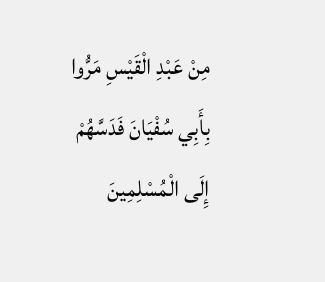مِنْ عَبْدِ الْقَيْسِ مَرُّوا بِأَبِي سُفْيَانَ فَدَسَّهُمْ إِلَى الْمُسْلِمِينَ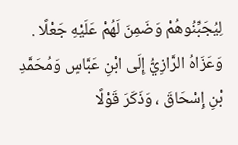لِيُجَبِّنُوهُمْ وَضَمِنَ لَهُمْ عَلَيْهِ جَعْلًا . وَعَزَاهُ الرَّازِيُّ إِلَى ابْنِ عَبَّاسٍ وَمُحَمَّدِ بْنِ إِسْحَاقَ ، وَذَكَرَ قَوْلًا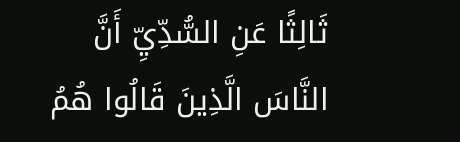ثَالِثًا عَنِ السُّدِّيِّ أَنَّ النَّاسَ الَّذِينَ قَالُوا هُمُ